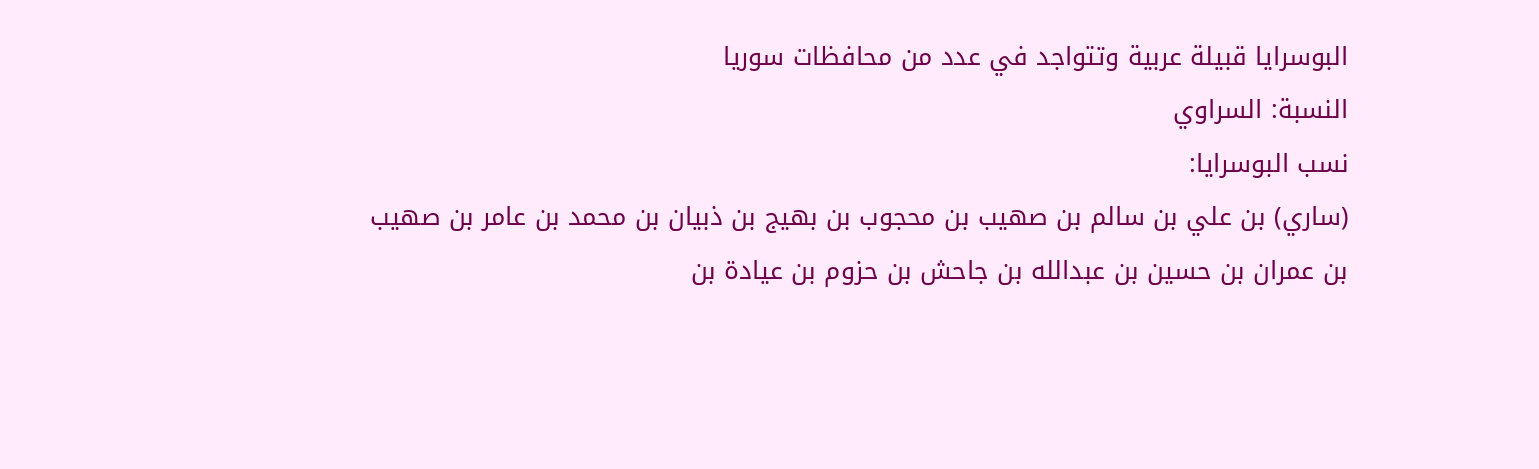البوسرايا قبيلة عربية وتتواجد في عدد من محافظات سوريا
النسبة: السراوي
نسب البوسرايا:
(ساري) بن علي بن سالم بن صهيب بن محجوب بن بهيج بن ذبيان بن محمد بن عامر بن صهيب بن عمران بن حسين بن عبدالله بن جاحش بن حزوم بن عيادة بن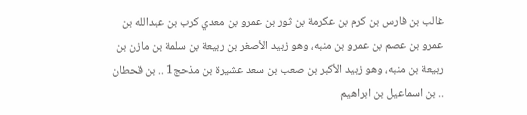غالب بن فارس بن كرم بن عكرمة بن ثور بن عمرو بن معدي كرب بن عبدالله بن عمرو بن عصم بن عمرو بن منبه، وهو زبيد الأصغر بن ربيعة بن سلمة بن مازن بن ربيعة بن منبه، وهو زبيد الأكبر بن صعب بن سعد عشيرة بن مذحج1 .. بن قحطان .. بن اسماعيل بن ابراهيم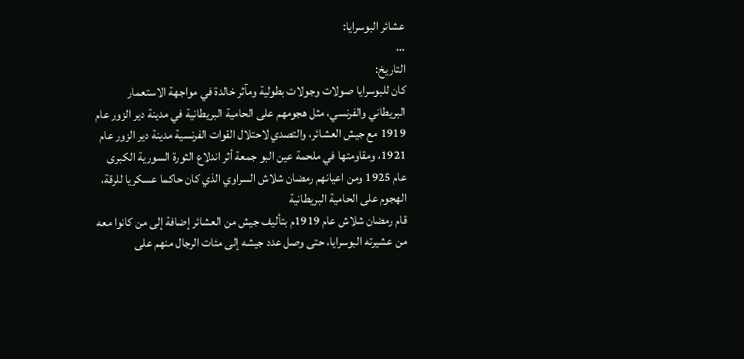عشائر البوسرايا:
…
التاريخ:
كان للبوسرايا صولات وجولات بطولية ومآثر خالدة في مواجهة الاستعمار البريطاني والفرنسي، مثل هجومهم على الحامية البريطانية في مدينة دير الزور عام 1919 مع جيش العشائر، والتصدي لاحتلال القوات الفرنسية مدينة دير الزور عام 1921، ومقاومتها في ملحمة عين البو جمعة أثر اندلاع الثورة السورية الكبرى عام 1925 ومن اعيانهم رمضان شلاش السراوي الذي كان حاكما عسكريا للرقة،
الهجوم على الحامية البريطانية
قام رمضان شلاش عام 1919م بتأليف جيش من العشائر إضافة إلى من كانوا معه من عشيرته البوسرايا، حتى وصل عدد جيشه إلى مئات الرجال منهم على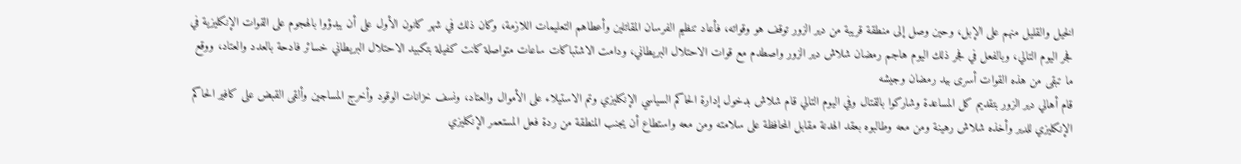الخيل والقليل منهم على الإبل، وحين وصل إلى منطقة قريبة من دير الزور توقف هو وقواته، فأعاد تنظيم الفرسان المقاتلين وأعطاهم التعليمات اللازمة، وكان ذلك في شهر كانون الأول على أن يبدؤوا بالهجوم على القوات الإنكليزية في فجر اليوم التالي، وبالفعل في فجر ذلك اليوم هاجم رمضان شلاش دير الزور واصطدم مع قوات الاحتلال البريطاني، ودامت الاشتباكات ساعات متواصلة كانت كفيلة بتكبيد الاحتلال البريطاني خسائر فادحة بالعدد والعتاد، ووقع ما تبقى من هذه القوات أسرى بيد رمضان وجيشه
قام أهالي دير الزور بتقديم كل المساعدة وشاركوا بالقتال وفي اليوم التالي قام شلاش بدخول إدارة الحاكم السياسي الإنكليزي وتم الاستيلاء على الأموال والعتاد، ونسف خزانات الوقود وأخرج المساجين وألقى القبض على كافير الحاكم الإنكليزي للدير وأخذه شلاش رهينة ومن معه وطالبوه بعقد الهدنة مقابل المحافظة على سلامته ومن معه واستطاع أن يجنب المنطقة من ردة فعل المستعمر الإنكليزي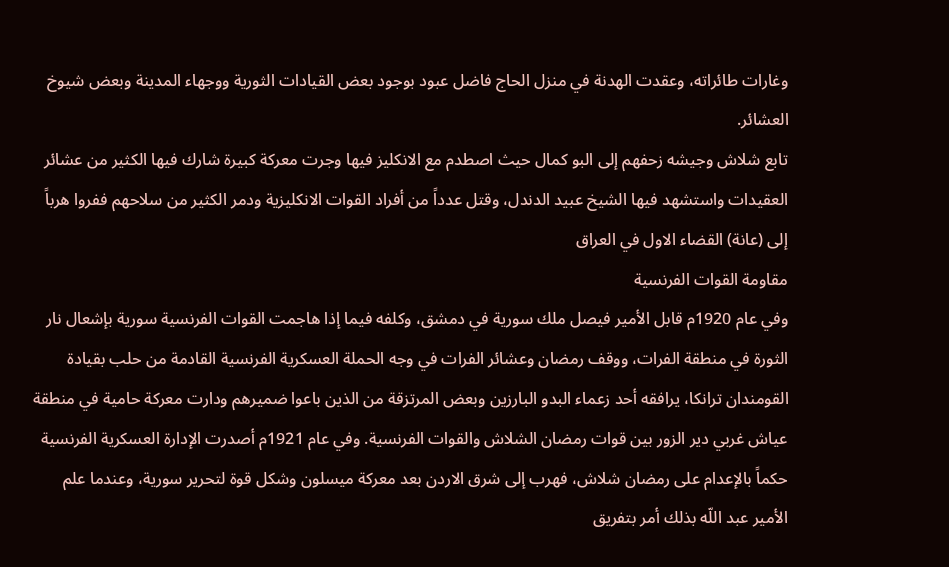وغارات طائراته، وعقدت الهدنة في منزل الحاج فاضل عبود بوجود بعض القيادات الثورية ووجهاء المدينة وبعض شيوخ العشائر.
تابع شلاش وجيشه زحفهم إلى البو كمال حيث اصطدم مع الانكليز فيها وجرت معركة كبيرة شارك فيها الكثير من عشائر العقيدات واستشهد فيها الشيخ عبيد الدندل، وقتل عدداً من أفراد القوات الانكليزية ودمر الكثير من سلاحهم ففروا هرباً إلى (عانة) القضاء الاول في العراق
مقاومة القوات الفرنسية
وفي عام 1920م قابل الأمير فيصل ملك سورية في دمشق، وكلفه فيما إذا هاجمت القوات الفرنسية سورية بإشعال نار الثورة في منطقة الفرات، ووقف رمضان وعشائر الفرات في وجه الحملة العسكرية الفرنسية القادمة من حلب بقيادة القومندان ترانكا، يرافقه أحد زعماء البدو البارزين وبعض المرتزقة من الذين باعوا ضميرهم ودارت معركة حامية في منطقة عياش غربي دير الزور بين قوات رمضان الشلاش والقوات الفرنسية. وفي عام 1921م أصدرت الإدارة العسكرية الفرنسية حكماً بالإعدام على رمضان شلاش، فهرب إلى شرق الاردن بعد معركة ميسلون وشكل قوة لتحرير سورية، وعندما علم الأمير عبد اللّه بذلك أمر بتفريق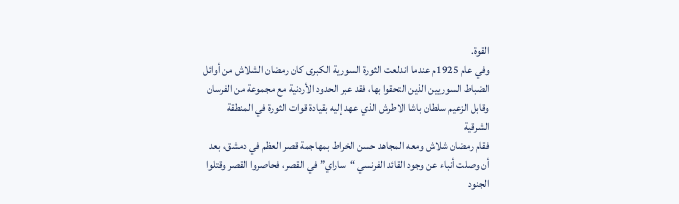القوة.
وفي عام 1925م عندما اندلعت الثورة السورية الكبرى كان رمضان الشلاش من أوائل الضباط السوريين الذين التحقوا بها، فقد عبر الحدود الأردنية مع مجموعة من الفرسان وقابل الزعيم سلطان باشا الاطرش الذي عهد إليه بقيادة قوات الثورة في المنطقة الشرقية
فقام رمضان شلاش ومعه المجاهد حسن الخراط بمهاجمة قصر العظم في دمشق، بعد أن وصلت أنباء عن وجود القائد الفرنسي “ساراي” في القصر، فحاصروا القصر وقتلوا الجنود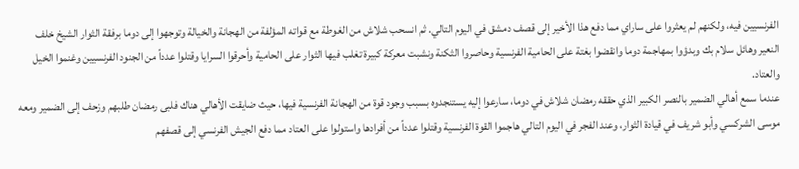الفرنسيين فيه، ولكنهم لم يعثروا على ساراي مما دفع هذا الأخير إلى قصف دمشق في اليوم التالي. ثم انسحب شلاش من الغوطة مع قواته المؤلفة من الهجانة والخيالة وتوجهوا إلى دوما برفقة الثوار الشيخ خلف النعير وهائل سلام بك وبدؤوا بمهاجمة دوما وانقضوا بغتة على الحامية الفرنسية وحاصروا الثكنة ونشبت معركة كبيرة تغلب فيها الثوار على الحامية وأحرقوا السرايا وقتلوا عدداً من الجنود الفرنسيين وغنموا الخيل والعتاد.
عندما سمع أهالي الضمير بالنصر الكبير الذي حققه رمضان شلاش في دوما، سارعوا إليه يستنجدوه بسبب وجود قوة من الهجانة الفرنسية فيها، حيث ضايقت الأهالي هناك فلبى رمضان طلبهم وزحف إلى الضمير ومعه موسى الشركسي وأبو شريف في قيادة الثوار، وعند الفجر في اليوم التالي هاجموا القوة الفرنسية وقتلوا عدداً من أفرادها واستولوا على العتاد مما دفع الجيش الفرنسي إلى قصفهم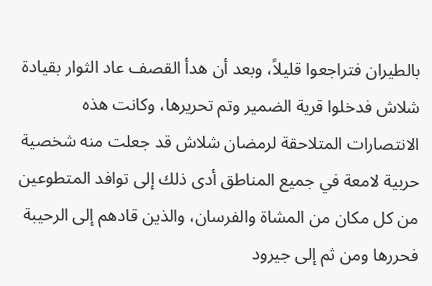بالطيران فتراجعوا قليلاً، وبعد أن هدأ القصف عاد الثوار بقيادة شلاش فدخلوا قرية الضمير وتم تحريرها، وكانت هذه الانتصارات المتلاحقة لرمضان شلاش قد جعلت منه شخصية حربية لامعة في جميع المناطق أدى ذلك إلى توافد المتطوعين من كل مكان من المشاة والفرسان، والذين قادهم إلى الرحيبة فحررها ومن ثم إلى جيرود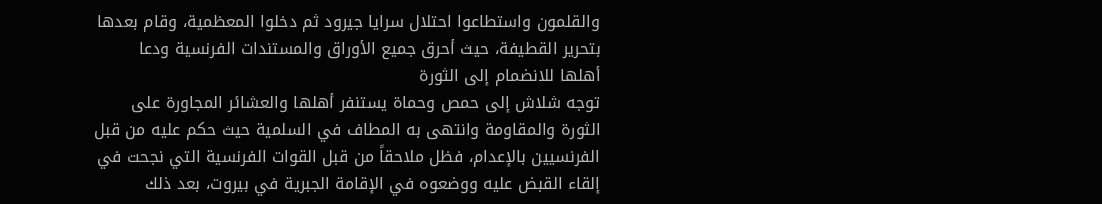والقلمون واستطاعوا احتلال سرايا جيرود ثم دخلوا المعظمية، وقام بعدها بتحرير القطيفة، حيث أحرق جميع الأوراق والمستندات الفرنسية ودعا أهلها للانضمام إلى الثورة
توجه شلاش إلى حمص وحماة يستنفر أهلها والعشائر المجاورة على الثورة والمقاومة وانتهى به المطاف في السلمية حيث حكم عليه من قبل الفرنسيين بالإعدام، فظل ملاحقاً من قبل القوات الفرنسية التي نجحت في إلقاء القبض عليه ووضعوه في الإقامة الجبرية في بيروت، بعد ذلك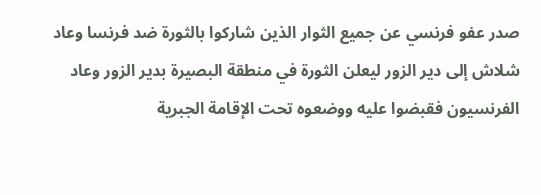صدر عفو فرنسي عن جميع الثوار الذين شاركوا بالثورة ضد فرنسا وعاد شلاش إلى دير الزور ليعلن الثورة في منطقة البصيرة بدير الزور وعاد الفرنسيون فقبضوا عليه ووضعوه تحت الإقامة الجبرية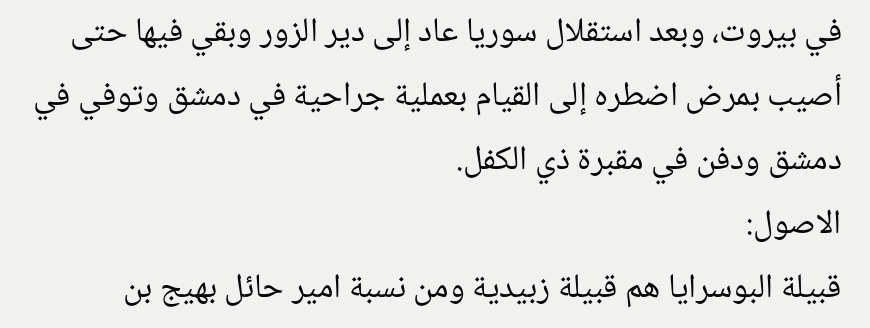في بيروت، وبعد استقلال سوريا عاد إلى دير الزور وبقي فيها حتى أصيب بمرض اضطره إلى القيام بعملية جراحية في دمشق وتوفي في دمشق ودفن في مقبرة ذي الكفل.
الاصول:
قبيلة البوسرايا هم قبيلة زبيدية ومن نسبة امير حائل بهيج بن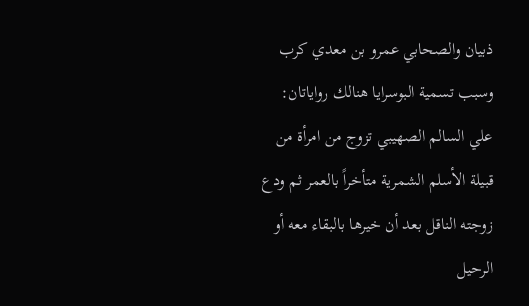ذبيان والصحابي عمرو بن معدي كرب
وسبب تسمية البوسرايا هنالك رواياتان:
علي السالم الصهيبي تزوج من امرأة من قبيلة الأسلم الشمرية متأخراً بالعمر ثم ودع زوجته الناقل بعد أن خيرها بالبقاء معه أو الرحيل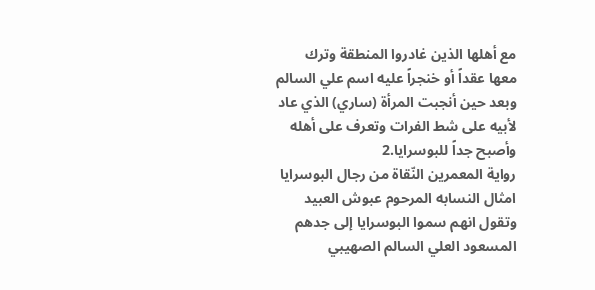مع أهلها الذين غادروا المنطقة وترك معها عقداً أو خنجراً عليه اسم علي السالم وبعد حين أنجبت المرأة (ساري) الذي عاد لأبيه على شط الفرات وتعرف على أهله وأصبح جداً للبوسرايا.2
رواية المعمرين النّقاة من رجال البوسرايا امثال النسابه المرحوم عبوش العبيد وتقول انهم سموا البوسرايا إلى جدهم المسعود العلي السالم الصهيبي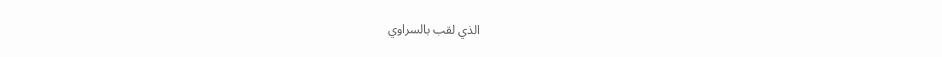الذي لقب بالسراوي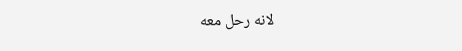لانه رحل معه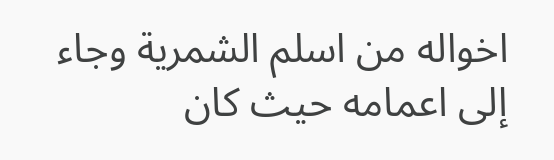اخواله من اسلم الشمرية وجاء إلى اعمامه حيث كان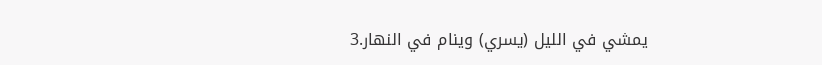يمشي في الليل (يسري) وينام في النهار.3